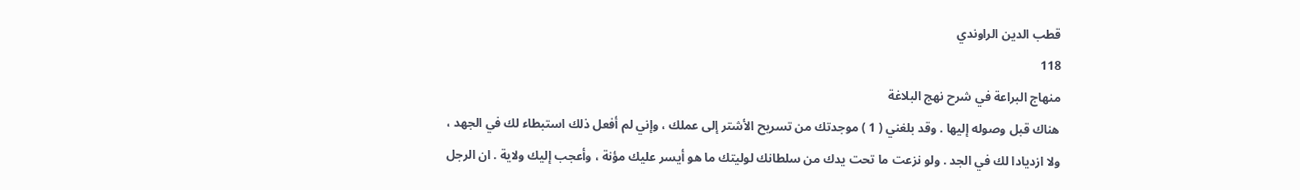قطب الدين الراوندي
118
منهاج البراعة في شرح نهج البلاغة
هناك قبل وصوله إليها . وقد بلغني ( 1 ) موجدتك من تسريح الأشتر إلى عملك ، وإني لم أفعل ذلك استبطاء لك في الجهد ، ولا ازديادا لك في الجد . ولو نزعت ما تحت يدك من سلطانك لوليتك ما هو أيسر عليك مؤنة ، وأعجب إليك ولاية . ان الرجل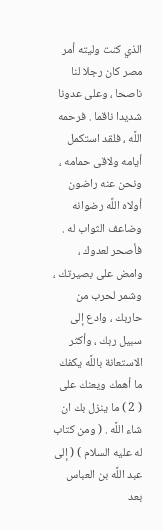الذي كنت وليته أمر مصر كان رجلا لنا ناصحا ، وعلى عدونا شديدا ناقما . فرحمه اللَّه ، فلقد استكمل أيامه ولاقى حمامه ، ونحن عنه راضون أولاه اللَّه رضوانه وضاعف الثواب له . فأصحر لعدوك ، وامض على بصيرتك ، وشمر لحرب من حاربك ، وادع إلى سبيل ربك ، وأكثر الاستعانة باللَّه يكفك ما أهمك ويعنك على ( 2 ) ما ينزل بك ان شاء اللَّه . ( ومن كتاب له عليه السلام ) ( إلى عبد اللَّه بن العباس بعد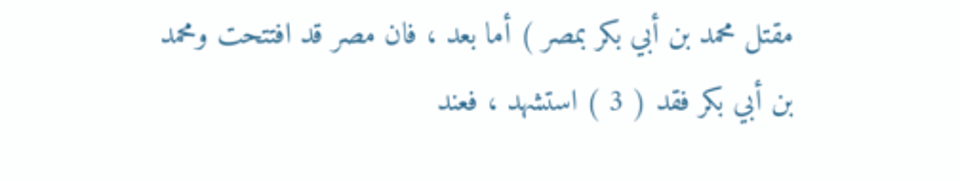مقتل محمد بن أبي بكر بمصر ) أما بعد ، فان مصر قد افتتحت ومحمد بن أبي بكر فقد ( 3 ) استشهد ، فعند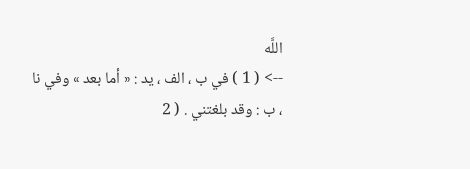اللَّه
--> ( 1 ) في ب ، الف ، يد : « أما بعد » وفي نا ، ب : وقد بلغتني . ( 2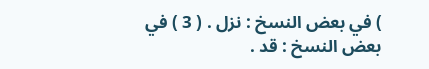) في بعض النسخ : نزل . ( 3 ) في بعض النسخ : قد .